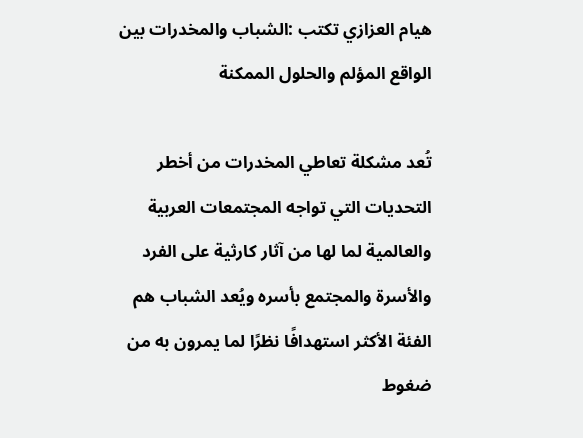هيام العزازي تكتب :الشباب والمخدرات بين الواقع المؤلم والحلول الممكنة

تُعد مشكلة تعاطي المخدرات من أخطر التحديات التي تواجه المجتمعات العربية والعالمية لما لها من آثار كارثية على الفرد والأسرة والمجتمع بأسره ويُعد الشباب هم الفئة الأكثر استهدافًا نظرًا لما يمرون به من ضغوط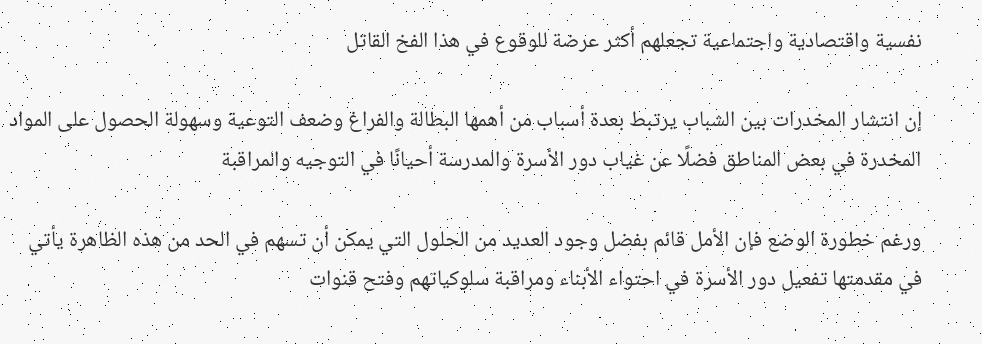نفسية واقتصادية واجتماعية تجعلهم أكثر عرضة للوقوع في هذا الفخ القاتل

إن انتشار المخدرات بين الشباب يرتبط بعدة أسباب من أهمها البطالة والفراغ وضعف التوعية وسهولة الحصول على المواد المخدرة في بعض المناطق فضلًا عن غياب دور الأسرة والمدرسة أحيانًا في التوجيه والمراقبة

ورغم خطورة الوضع فإن الأمل قائم بفضل وجود العديد من الحلول التي يمكن أن تسهم في الحد من هذه الظاهرة يأتي في مقدمتها تفعيل دور الأسرة في احتواء الأبناء ومراقبة سلوكياتهم وفتح قنوات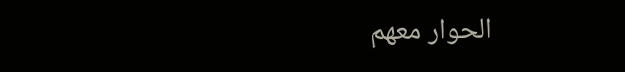الحوار معهم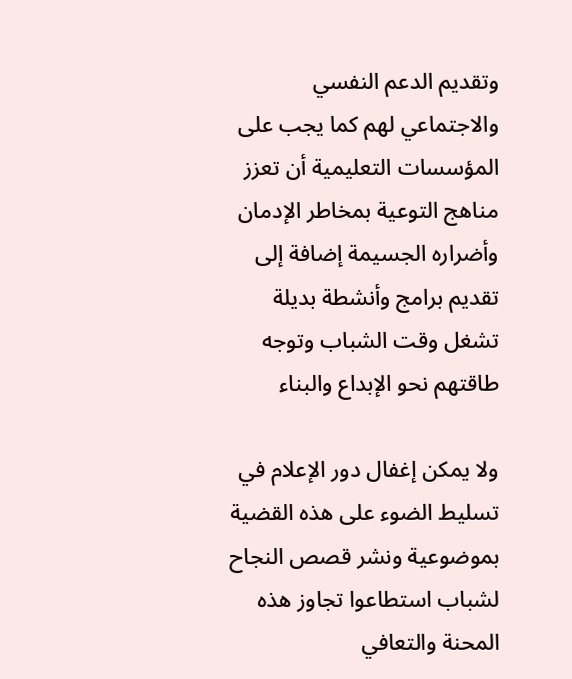وتقديم الدعم النفسي والاجتماعي لهم كما يجب على المؤسسات التعليمية أن تعزز مناهج التوعية بمخاطر الإدمان وأضراره الجسيمة إضافة إلى تقديم برامج وأنشطة بديلة تشغل وقت الشباب وتوجه طاقتهم نحو الإبداع والبناء

ولا يمكن إغفال دور الإعلام في تسليط الضوء على هذه القضية بموضوعية ونشر قصص النجاح لشباب استطاعوا تجاوز هذه المحنة والتعافي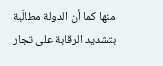منها كما أن الدولة مطالَبة بتشديد الرقابة على تجار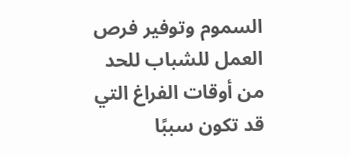السموم وتوفير فرص العمل للشباب للحد من أوقات الفراغ التي قد تكون سببًا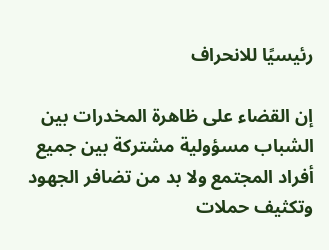رئيسيًا للانحراف

إن القضاء على ظاهرة المخدرات بين الشباب مسؤولية مشتركة بين جميع أفراد المجتمع ولا بد من تضافر الجهود وتكثيف حملات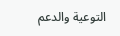التوعية والدعم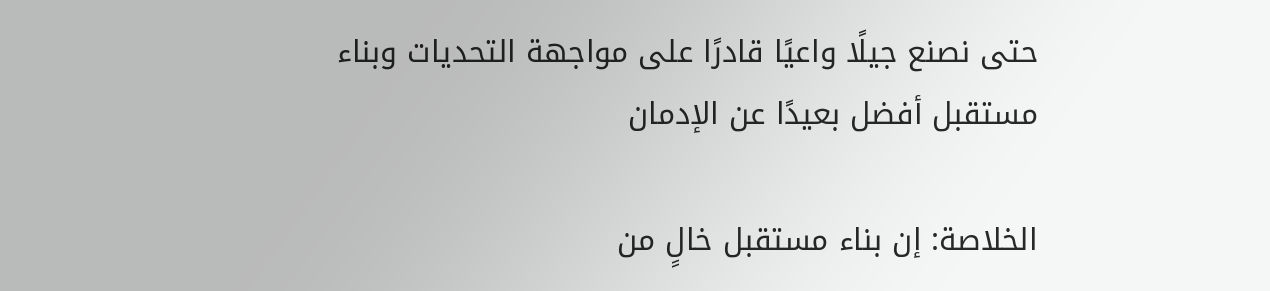حتى نصنع جيلًا واعيًا قادرًا على مواجهة التحديات وبناء مستقبل أفضل بعيدًا عن الإدمان

الخلاصة: إن بناء مستقبل خالٍ من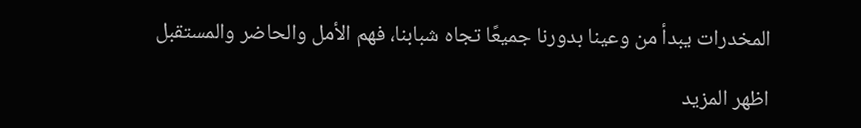المخدرات يبدأ من وعينا بدورنا جميعًا تجاه شبابنا، فهم الأمل والحاضر والمستقبل

اظهر المزيد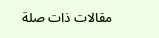مقالات ذات صلة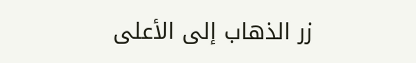زر الذهاب إلى الأعلى